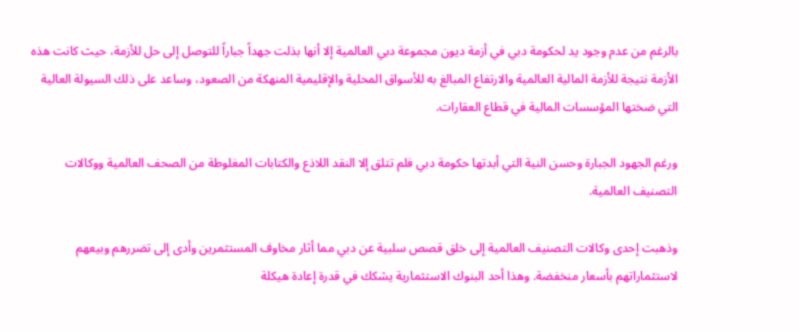بالرغم من عدم وجود يد لحكومة دبي في أزمة ديون مجموعة دبي العالمية إلا أنها بذلت جهداً جباراً للتوصل إلى حل للأزمة، حيث كانت هذه الأزمة نتيجة للأزمة المالية العالمية والارتفاع المبالغ به للأسواق المحلية والإقليمية المنهكة من الصعود، وساعد على ذلك السيولة العالية التي ضختها المؤسسات المالية في قطاع العقارات.

ورغم الجهود الجبارة وحسن النية التي أبدتها حكومة دبي فلم تتلق إلا النقد اللاذع والكتابات المغلوطة من الصحف العالمية ووكالات التصنيف العالمية.

وذهبت إحدى وكالات التصنيف العالمية إلى خلق قصص سلبية عن دبي مما أثار مخاوف المستثمرين وأدى إلى تضررهم وبيعهم لاستثماراتهم بأسعار منخفضة. وهذا أحد البنوك الاستثمارية يشكك في قدرة إعادة هيكلة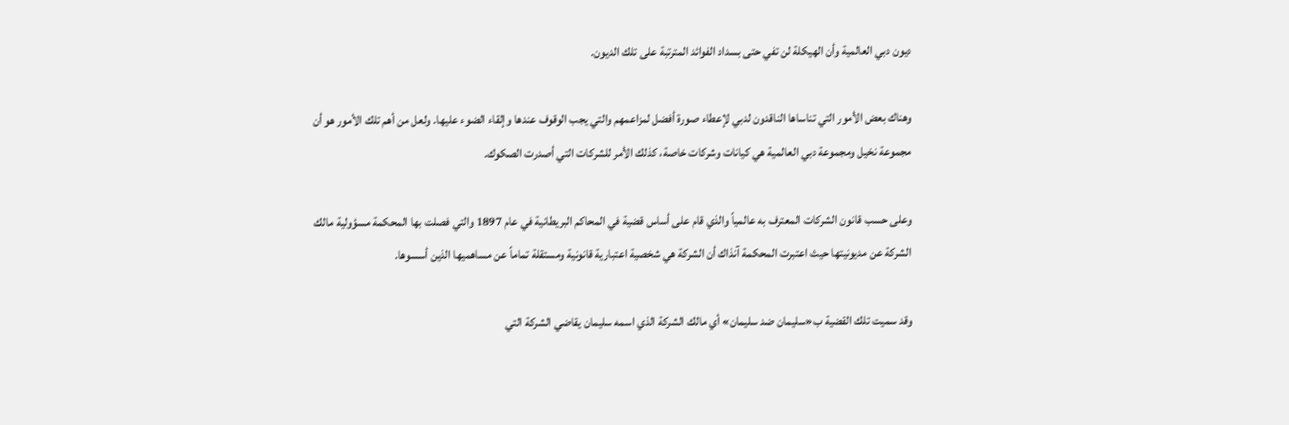ديون دبي العالمية وأن الهيكلة لن تفي حتى بسداد الفوائد المترتبة على تلك الديون.

وهناك بعض الأمور التي تناساها الناقدون لدبي لإعطاء صورة أفضل لمزاعمهم والتي يجب الوقوف عندها وإلقاء الضوء عليها. ولعل من أهم تلك الأمور هو أن مجموعة نخيل ومجموعة دبي العالمية هي كيانات وشركات خاصة، كذلك الأمر للشركات التي أصدرت الصكوك.

وعلى حسب قانون الشركات المعترف به عالمياً والذي قام على أساس قضية في المحاكم البريطانية في عام 1897 والتي فصلت بها المحكمة مسؤولية مالك الشركة عن مديونيتها حيث اعتبرت المحكمة آنذاك أن الشركة هي شخصية اعتبارية قانونية ومستقلة تماماً عن مساهميها الذين أسسوها.

وقد سميت تلك القضية ب«سليمان ضد سليمان» أي مالك الشركة الذي اسمه سليمان يقاضي الشركة التي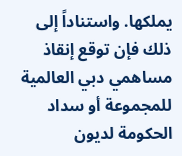يملكها. واستناداً إلى ذلك فإن توقع إنقاذ مساهمي دبي العالمية للمجموعة أو سداد الحكومة لديون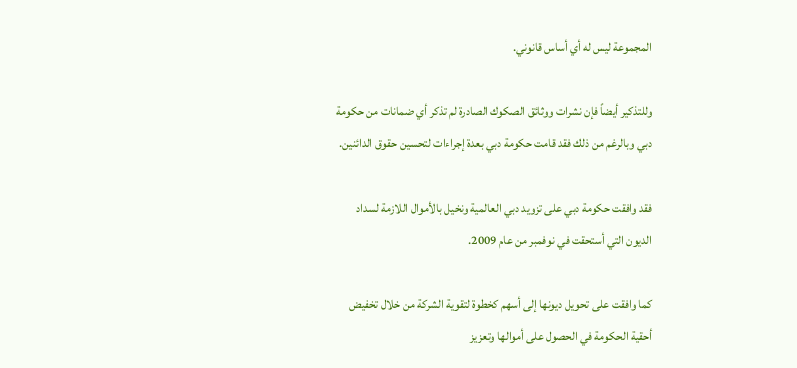المجموعة ليس له أي أساس قانوني.

وللتذكير أيضاً فإن نشرات ووثائق الصكوك الصادرة لم تذكر أي ضمانات من حكومة دبي وبالرغم من ذلك فقد قامت حكومة دبي بعدة إجراءات لتحسين حقوق الدائنين.

فقد وافقت حكومة دبي على تزويد دبي العالمية ونخيل بالأموال اللازمة لسداد الديون التي أستحقت في نوفمبر من عام 2009.

كما وافقت على تحويل ديونها إلى أسهم كخطوة لتقوية الشركة من خلال تخفيض أحقية الحكومة في الحصول على أموالها وتعزيز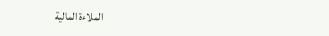الملاءة المالية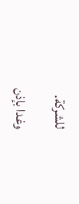للشركة.

وغدا بإذن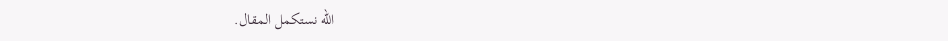الله نستكمل المقال.